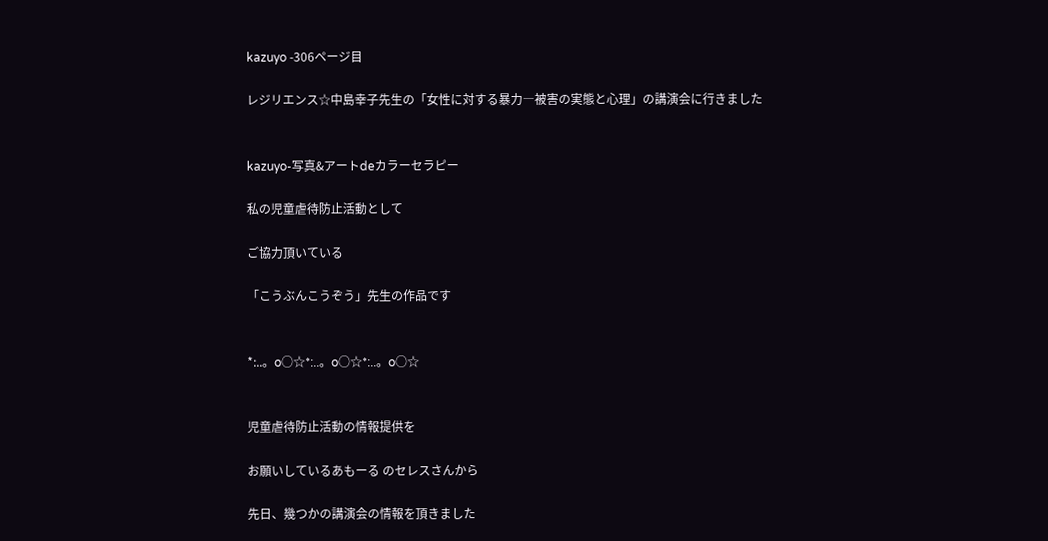kazuyo -306ページ目

レジリエンス☆中島幸子先生の「女性に対する暴力―被害の実態と心理」の講演会に行きました


kazuyo-写真&アートdeカラーセラピー

私の児童虐待防止活動として

ご協力頂いている

「こうぶんこうぞう」先生の作品です


*:..。o○☆*:..。o○☆*:..。o○☆


児童虐待防止活動の情報提供を

お願いしているあもーる のセレスさんから

先日、幾つかの講演会の情報を頂きました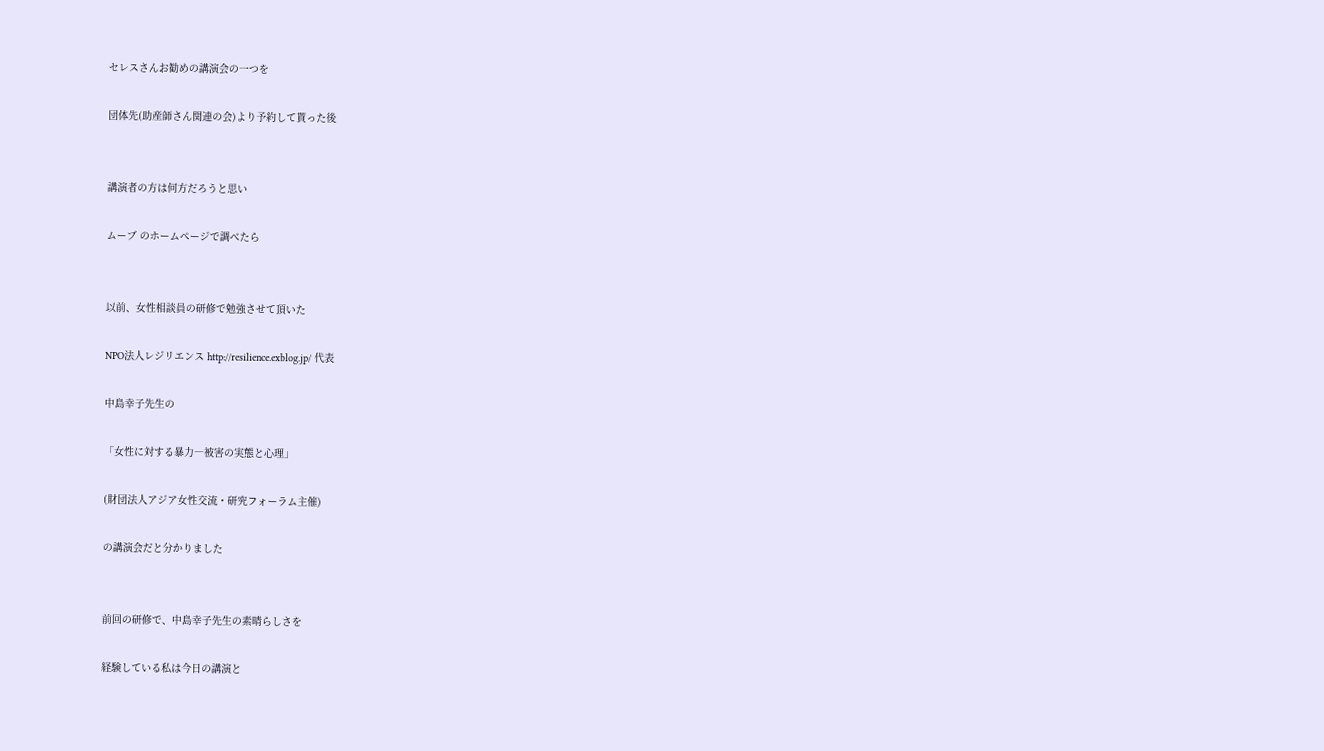セレスさんお勧めの講演会の一つを

団体先(助産師さん関連の会)より予約して貰った後


講演者の方は何方だろうと思い

ムーブ のホームページで調べたら


以前、女性相談員の研修で勉強させて頂いた

NPO法人レジリエンス http://resilience.exblog.jp/ 代表

中島幸子先生の

「女性に対する暴力―被害の実態と心理」

(財団法人アジア女性交流・研究フォーラム主催)

の講演会だと分かりました


前回の研修で、中島幸子先生の素晴らしさを

経験している私は今日の講演と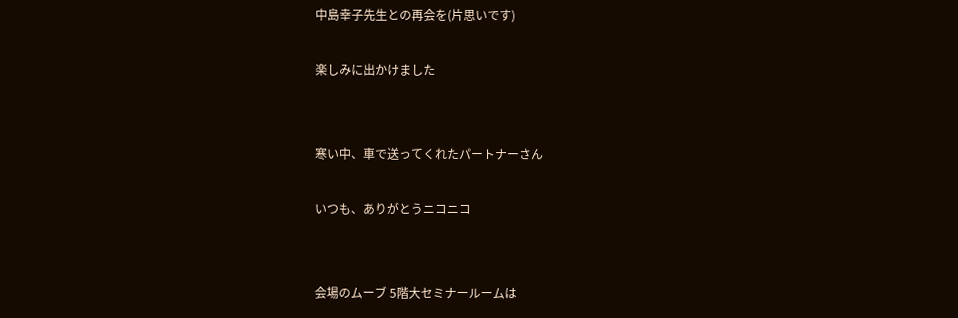中島幸子先生との再会を(片思いです)

楽しみに出かけました


寒い中、車で送ってくれたパートナーさん

いつも、ありがとうニコニコ


会場のムーブ 5階大セミナールームは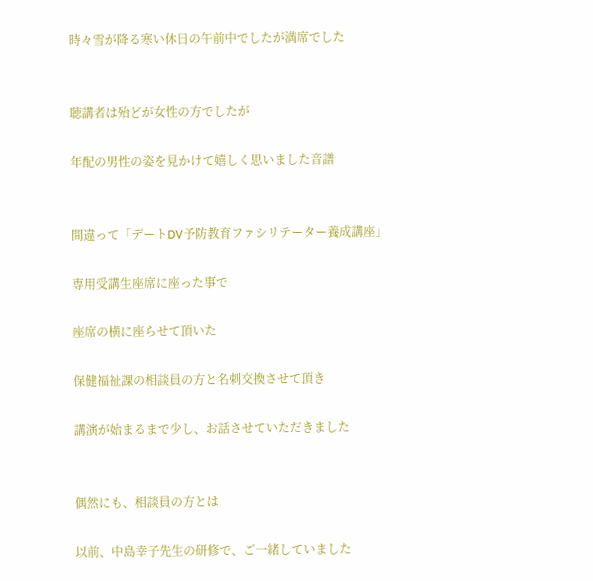時々雪が降る寒い休日の午前中でしたが満席でした


聴講者は殆どが女性の方でしたが

年配の男性の姿を見かけて嬉しく思いました音譜


間違って「デートDV予防教育ファシリテーター養成講座」

専用受講生座席に座った事で

座席の横に座らせて頂いた

保健福祉課の相談員の方と名刺交換させて頂き

講演が始まるまで少し、お話させていただきました


偶然にも、相談員の方とは

以前、中島幸子先生の研修で、ご一緒していました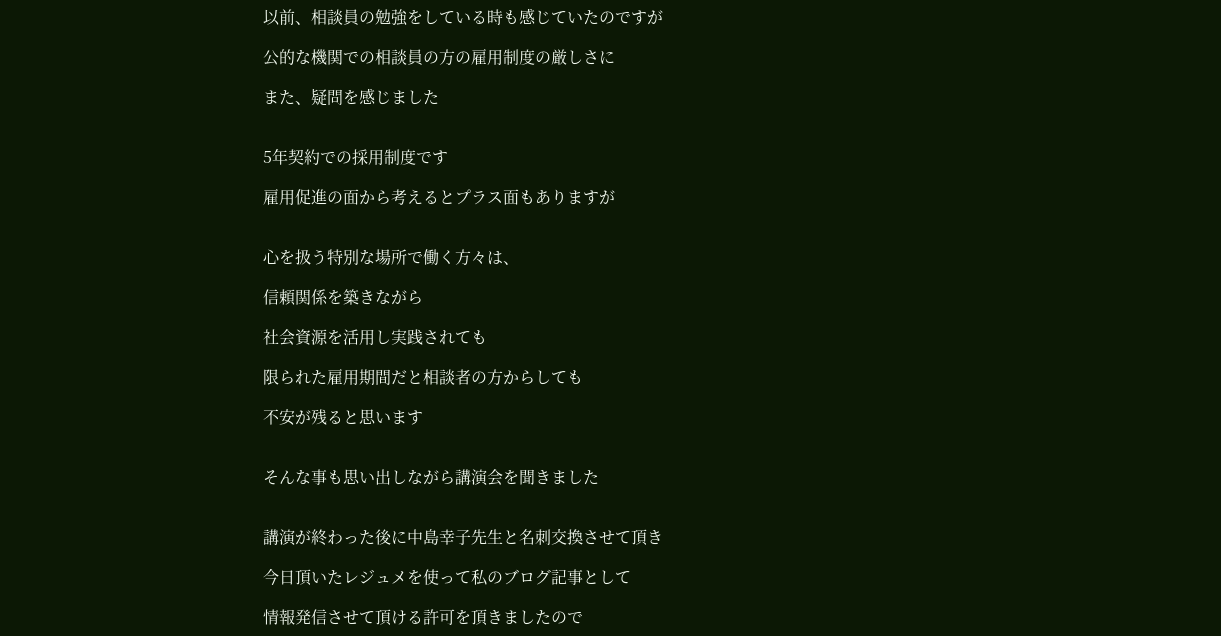以前、相談員の勉強をしている時も感じていたのですが

公的な機関での相談員の方の雇用制度の厳しさに

また、疑問を感じました


5年契約での採用制度です

雇用促進の面から考えるとプラス面もありますが


心を扱う特別な場所で働く方々は、

信頼関係を築きながら

社会資源を活用し実践されても

限られた雇用期間だと相談者の方からしても

不安が残ると思います


そんな事も思い出しながら講演会を聞きました


講演が終わった後に中島幸子先生と名刺交換させて頂き

今日頂いたレジュメを使って私のブログ記事として

情報発信させて頂ける許可を頂きましたので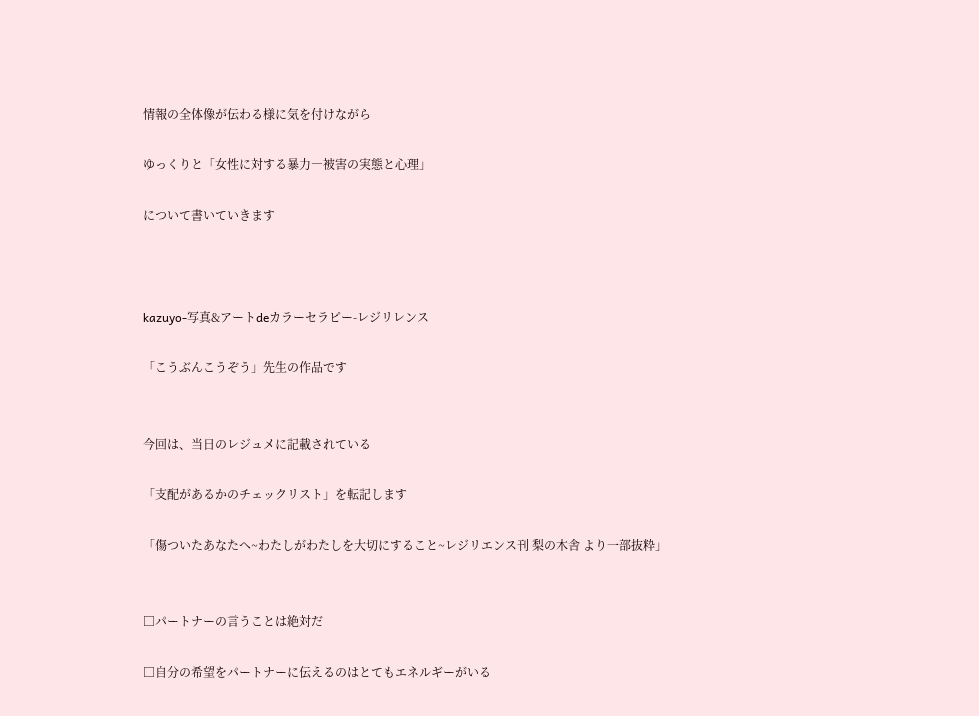情報の全体像が伝わる様に気を付けながら

ゆっくりと「女性に対する暴力―被害の実態と心理」

について書いていきます



kazuyo-写真&アートdeカラーセラピー-レジリレンス

「こうぶんこうぞう」先生の作品です


今回は、当日のレジュメに記載されている

「支配があるかのチェックリスト」を転記します

「傷ついたあなたへ~わたしがわたしを大切にすること~レジリエンス刊 梨の木舎 より一部抜粋」


□パートナーの言うことは絶対だ

□自分の希望をパートナーに伝えるのはとてもエネルギーがいる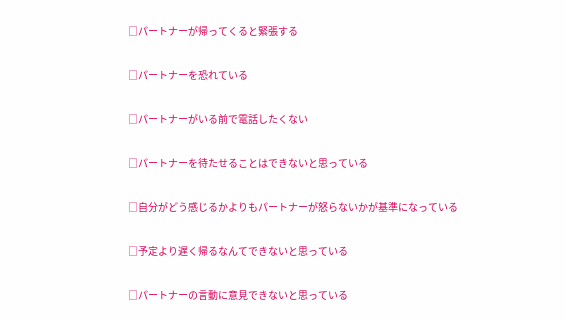□パートナーが帰ってくると緊張する

□パートナーを恐れている

□パートナーがいる前で電話したくない

□パートナーを待たせることはできないと思っている

□自分がどう感じるかよりもパートナーが怒らないかが基準になっている

□予定より遅く帰るなんてできないと思っている

□パートナーの言動に意見できないと思っている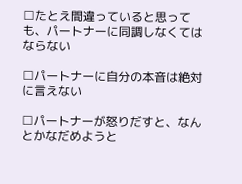□たとえ間違っていると思っても、パートナーに同調しなくてはならない

□パートナーに自分の本音は絶対に言えない

□パートナーが怒りだすと、なんとかなだめようと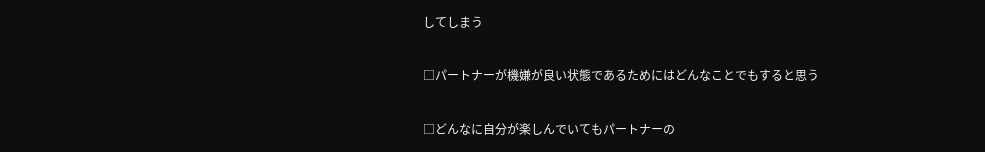してしまう

□パートナーが機嫌が良い状態であるためにはどんなことでもすると思う

□どんなに自分が楽しんでいてもパートナーの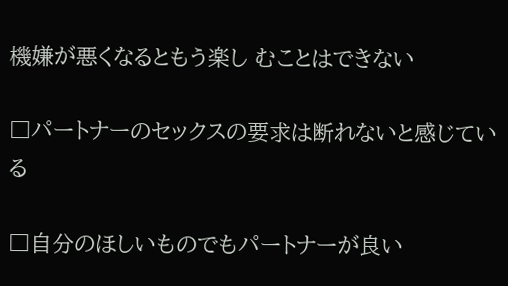機嫌が悪くなるともう楽し むことはできない

□パートナーのセックスの要求は断れないと感じている

□自分のほしいものでもパートナーが良い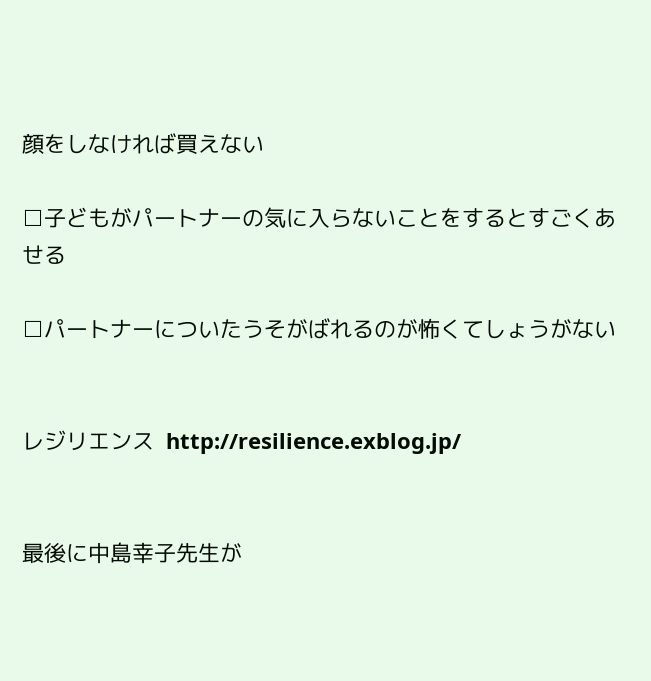顔をしなければ買えない

□子どもがパートナーの気に入らないことをするとすごくあせる

□パートナーについたうそがばれるのが怖くてしょうがない


レジリエンス  http://resilience.exblog.jp/


最後に中島幸子先生が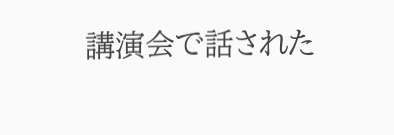講演会で話された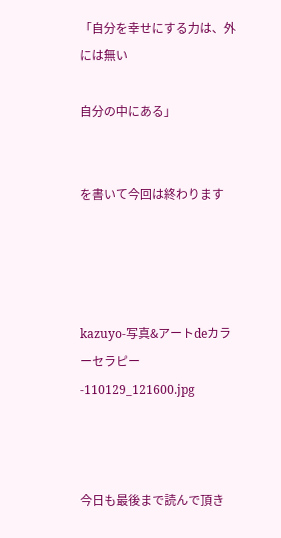「自分を幸せにする力は、外には無い

自分の中にある」


を書いて今回は終わります




kazuyo-写真&アートdeカラーセラピー-110129_121600.jpg



今日も最後まで読んで頂き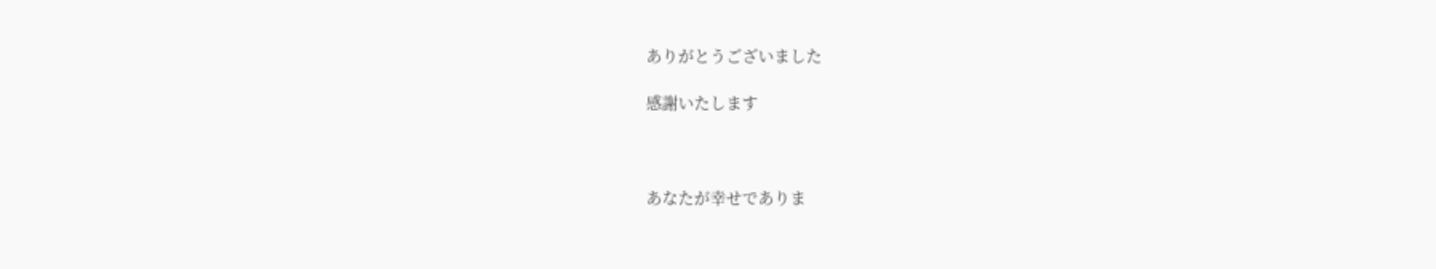ありがとうございました

感謝いたします



あなたが幸せでありま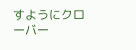すようにクローバー